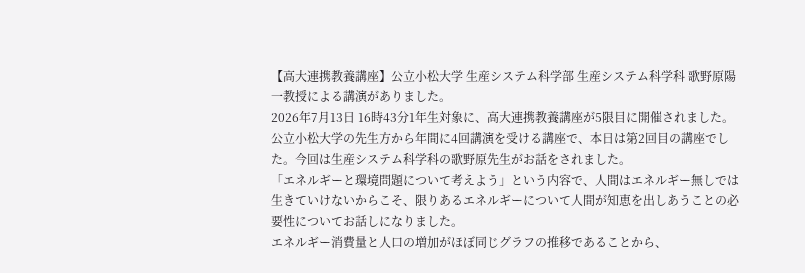【高大連携教養講座】公立小松大学 生産システム科学部 生産システム科学科 歌野原陽一教授による講演がありました。
2026年7月13日 16時43分1年生対象に、高大連携教養講座が5限目に開催されました。
公立小松大学の先生方から年間に4回講演を受ける講座で、本日は第2回目の講座でした。今回は生産システム科学科の歌野原先生がお話をされました。
「エネルギーと環境問題について考えよう」という内容で、人間はエネルギー無しでは生きていけないからこそ、限りあるエネルギーについて人間が知恵を出しあうことの必要性についてお話しになりました。
エネルギー消費量と人口の増加がほぼ同じグラフの推移であることから、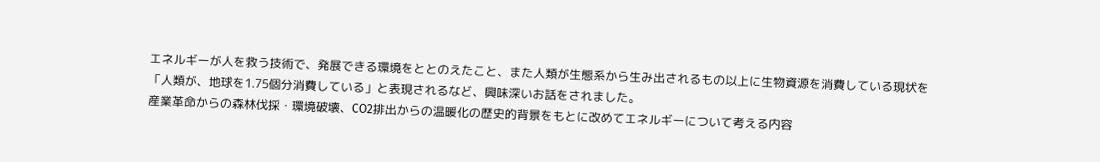エネルギーが人を救う技術で、発展できる環境をととのえたこと、また人類が生態系から生み出されるもの以上に生物資源を消費している現状を「人類が、地球を1.75個分消費している」と表現されるなど、興味深いお話をされました。
産業革命からの森林伐採・環境破壊、CO2排出からの温暖化の歴史的背景をもとに改めてエネルギーについて考える内容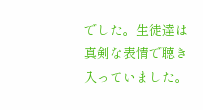でした。生徒達は真剣な表情で聴き入っていました。